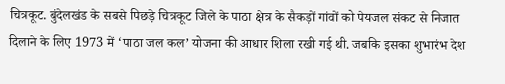चित्रकूट. बुंदेलखंड के सबसे पिछड़े चित्रकूट जिले के पाठा क्षेत्र के सैकड़ों गांवों को पेयजल संकट से निजात दिलाने के लिए 1973 में ‘पाठा जल कल’ योजना की आधार शिला रखी गई थी. जबकि इसका शुभारंभ देश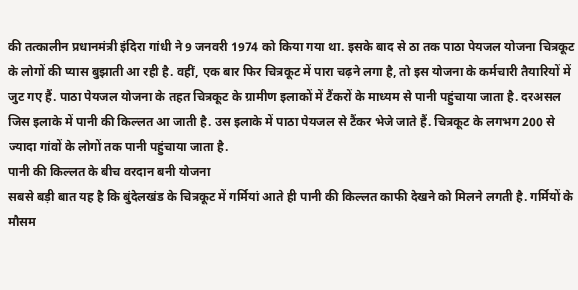की तत्कालीन प्रधानमंत्री इंदिरा गांधी ने 9 जनवरी 1974 को किया गया था. इसके बाद से ठा तक पाठा पेयजल योजना चित्रकूट के लोगों की प्यास बुझाती आ रही है. वहीं, एक बार फिर चित्रकूट में पारा चढ़ने लगा है, तो इस योजना के कर्मचारी तैयारियों में जुट गए हैं. पाठा पेयजल योजना के तहत चित्रकूट के ग्रामीण इलाकों में टैंकरों के माध्यम से पानी पहुंचाया जाता है. दरअसल जिस इलाके में पानी की किल्लत आ जाती है. उस इलाके में पाठा पेयजल से टैंकर भेजे जाते हैं. चित्रकूट के लगभग 200 से ज्यादा गांवों के लोगों तक पानी पहुंचाया जाता है.
पानी की किल्लत के बीच वरदान बनी योजना
सबसे बड़ी बात यह है कि बुंदेलखंड के चित्रकूट में गर्मियां आते ही पानी की किल्लत काफी देखने को मिलने लगती है. गर्मियों के मौसम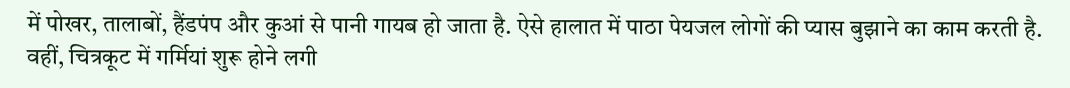में पोखर, तालाबों, हैंडपंप और कुआं से पानी गायब हो जाता है. ऐसे हालात में पाठा पेयजल लोगों की प्यास बुझाने का काम करती है. वहीं, चित्रकूट में गर्मियां शुरू होने लगी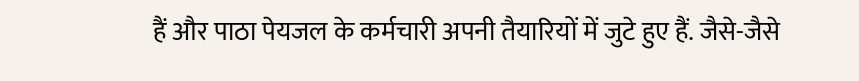हैं और पाठा पेयजल के कर्मचारी अपनी तैयारियों में जुटे हुए हैं. जैसे-जैसे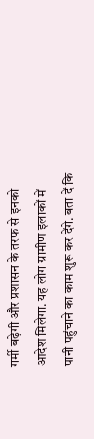गर्मी बढ़ेगी और प्रशासन के तरफ से इनको आदेश मिलेगा. यह लोग ग्रामीण इलाकों में पानी पहुंचाने का काम शुरू कर देंगे. बता दें कि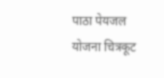पाठा पेयजल योजना चित्रकूट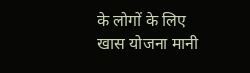के लोगों के लिए खास योजना मानी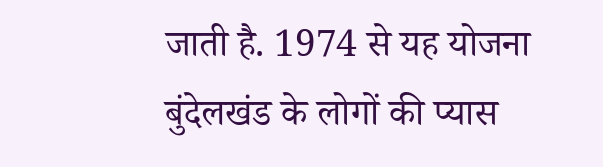जाती है. 1974 से यह योजना बुंदेलखंड के लोगों की प्यास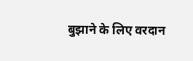बुझाने के लिए वरदान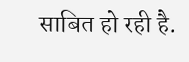साबित हो रही है.